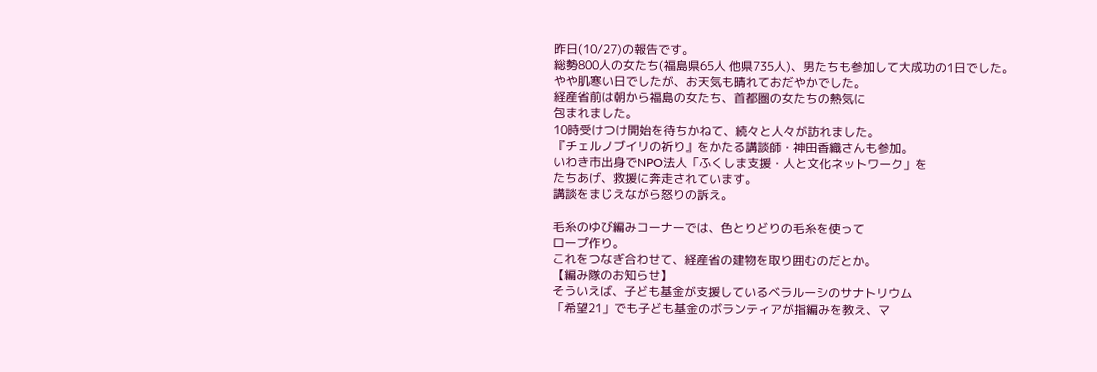昨日(10/27)の報告です。
総勢800人の女たち(福島県65人 他県735人)、男たちも参加して大成功の1日でした。
やや肌寒い日でしたが、お天気も晴れておだやかでした。
経産省前は朝から福島の女たち、首都圏の女たちの熱気に
包まれました。
10時受けつけ開始を待ちかねて、続々と人々が訪れました。
『チェルノブイリの祈り』をかたる講談師・神田香織さんも参加。
いわき市出身でNPO法人「ふくしま支援・人と文化ネットワーク」を
たちあげ、救援に奔走されています。
講談をまじえながら怒りの訴え。

毛糸のゆび編みコーナーでは、色とりどりの毛糸を使って
ロープ作り。
これをつなぎ合わせて、経産省の建物を取り囲むのだとか。
【編み隊のお知らせ】
そういえば、子ども基金が支援しているベラルーシのサナトリウム
「希望21」でも子ども基金のボランティアが指編みを教え、マ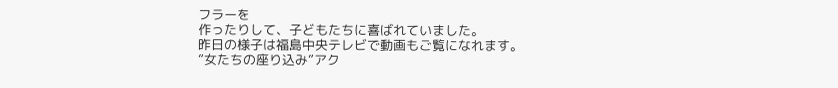フラーを
作ったりして、子どもたちに喜ばれていました。
昨日の様子は福島中央テレビで動画もご覧になれます。
”女たちの座り込み”アク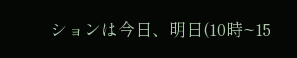ションは今日、明日(10時~15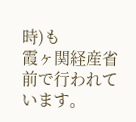時)も
霞ヶ関経産省前で行われています。